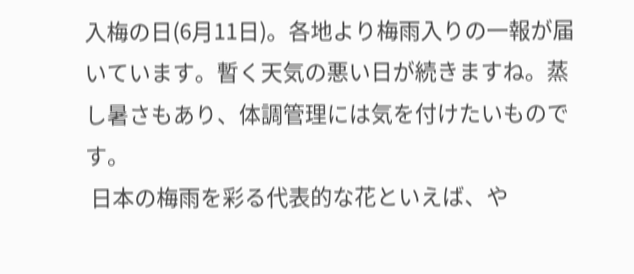入梅の日(6月11日)。各地より梅雨入りの一報が届いています。暫く天気の悪い日が続きますね。蒸し暑さもあり、体調管理には気を付けたいものです。
 日本の梅雨を彩る代表的な花といえば、や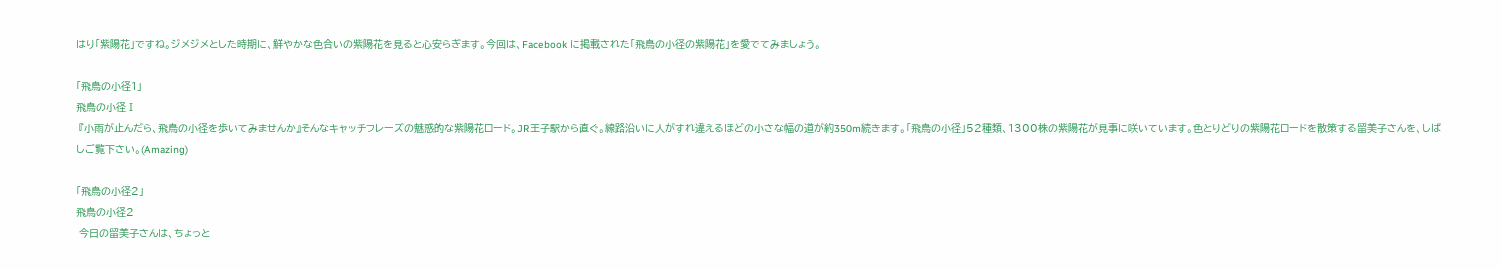はり「紫陽花」ですね。ジメジメとした時期に、鮮やかな色合いの紫陽花を見ると心安らぎます。今回は、Facebook に掲載された「飛鳥の小径の紫陽花」を愛でてみましょう。

「飛鳥の小径1」
飛鳥の小径Ⅰ
 『小雨が止んだら、飛鳥の小径を歩いてみませんか』そんなキャッチフレーズの魅惑的な紫陽花ロード。JR王子駅から直ぐ。線路沿いに人がすれ違えるほどの小さな幅の道が約350m続きます。「飛鳥の小径」52種類、1300株の紫陽花が見事に咲いています。色とりどりの紫陽花ロードを散策する留美子さんを、しばしご覧下さい。(Amazing)

「飛鳥の小径2」
飛鳥の小径2
 今日の留美子さんは、ちょっと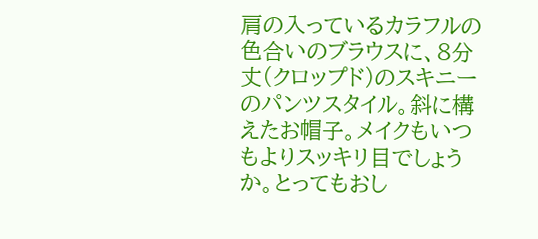肩の入っているカラフルの色合いのブラウスに、8分丈(クロップド)のスキニーのパンツスタイル。斜に構えたお帽子。メイクもいつもよりスッキリ目でしょうか。とってもおし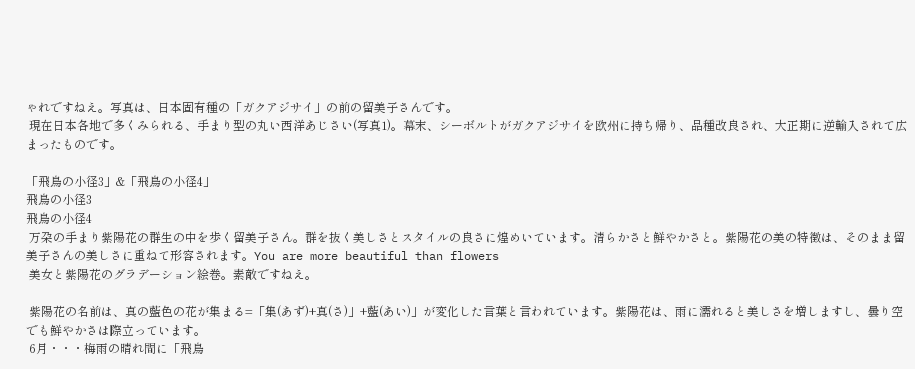ゃれですねえ。写真は、日本固有種の「ガクアジサイ」の前の留美子さんです。
 現在日本各地で多くみられる、手まり型の丸い西洋あじさい(写真1)。幕末、シーボルトがガクアジサイを欧州に持ち帰り、品種改良され、大正期に逆輸入されて広まったものです。

「飛鳥の小径3」&「飛鳥の小径4」
飛鳥の小径3
飛鳥の小径4
 万朶の手まり紫陽花の群生の中を歩く留美子さん。群を抜く美しさとスタイルの良さに煌めいています。清らかさと鮮やかさと。紫陽花の美の特徴は、そのまま留美子さんの美しさに重ねて形容されます。You are more beautiful than flowers
 美女と紫陽花のグラデーション絵巻。素敵ですねえ。

 紫陽花の名前は、真の藍色の花が集まる=「集(あず)+真(さ)」+藍(あい)」が変化した言葉と言われています。紫陽花は、雨に濡れると美しさを増しますし、曇り空でも鮮やかさは際立っています。
 6月・・・梅雨の晴れ間に「飛鳥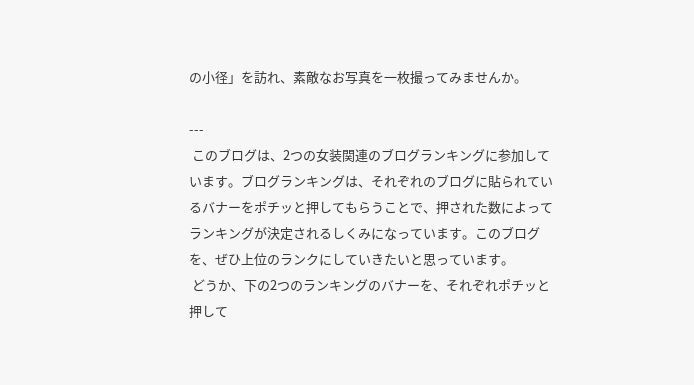の小径」を訪れ、素敵なお写真を一枚撮ってみませんか。

---
 このブログは、2つの女装関連のブログランキングに参加しています。ブログランキングは、それぞれのブログに貼られているバナーをポチッと押してもらうことで、押された数によってランキングが決定されるしくみになっています。このブログを、ぜひ上位のランクにしていきたいと思っています。
 どうか、下の2つのランキングのバナーを、それぞれポチッと押して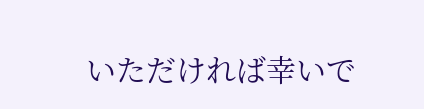いただければ幸いで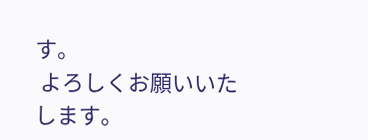す。
 よろしくお願いいたします。